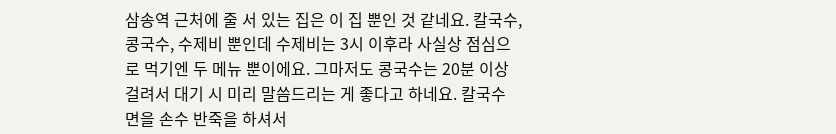삼송역 근처에 줄 서 있는 집은 이 집 뿐인 것 같네요. 칼국수, 콩국수, 수제비 뿐인데 수제비는 3시 이후라 사실상 점심으로 먹기엔 두 메뉴 뿐이에요. 그마저도 콩국수는 20분 이상 걸려서 대기 시 미리 말씀드리는 게 좋다고 하네요. 칼국수 면을 손수 반죽을 하셔서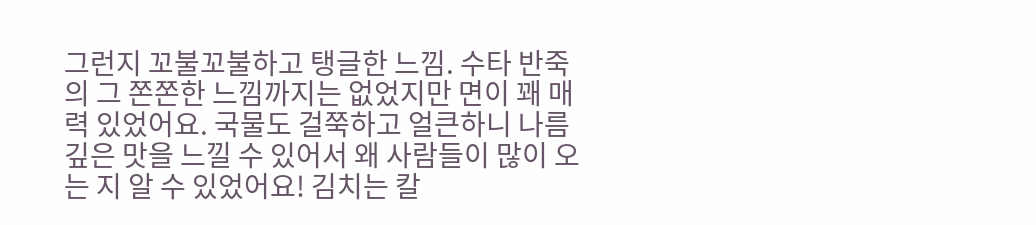그런지 꼬불꼬불하고 탱글한 느낌. 수타 반죽의 그 쫀쫀한 느낌까지는 없었지만 면이 꽤 매력 있었어요. 국물도 걸쭉하고 얼큰하니 나름 깊은 맛을 느낄 수 있어서 왜 사람들이 많이 오는 지 알 수 있었어요! 김치는 칼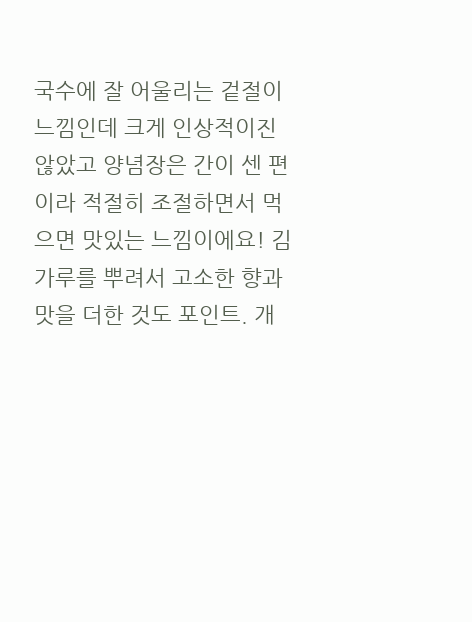국수에 잘 어울리는 겉절이 느낌인데 크게 인상적이진 않았고 양념장은 간이 센 편이라 적절히 조절하면서 먹으면 맛있는 느낌이에요! 김가루를 뿌려서 고소한 향과 맛을 더한 것도 포인트. 개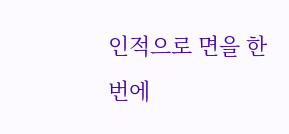인적으로 면을 한 번에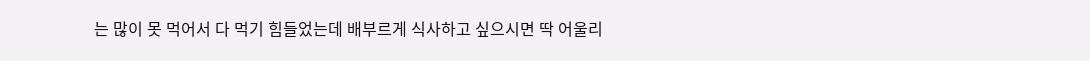는 많이 못 먹어서 다 먹기 힘들었는데 배부르게 식사하고 싶으시면 딱 어울리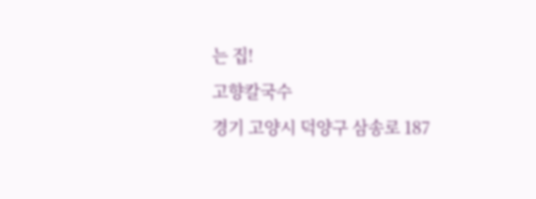는 집!
고향칼국수
경기 고양시 덕양구 삼송로 187